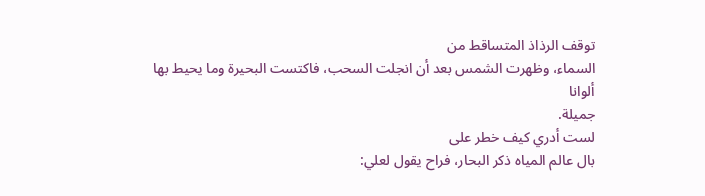توقف الرذاذ المتساقط من
السماء، وظهرت الشمس بعد أن انجلت السحب، فاكتست البحيرة وما يحيط بها ألوانا
جميلة.
لست أدري كيف خطر على
بال عالم المياه ذكر البحار، فراح يقول لعلي: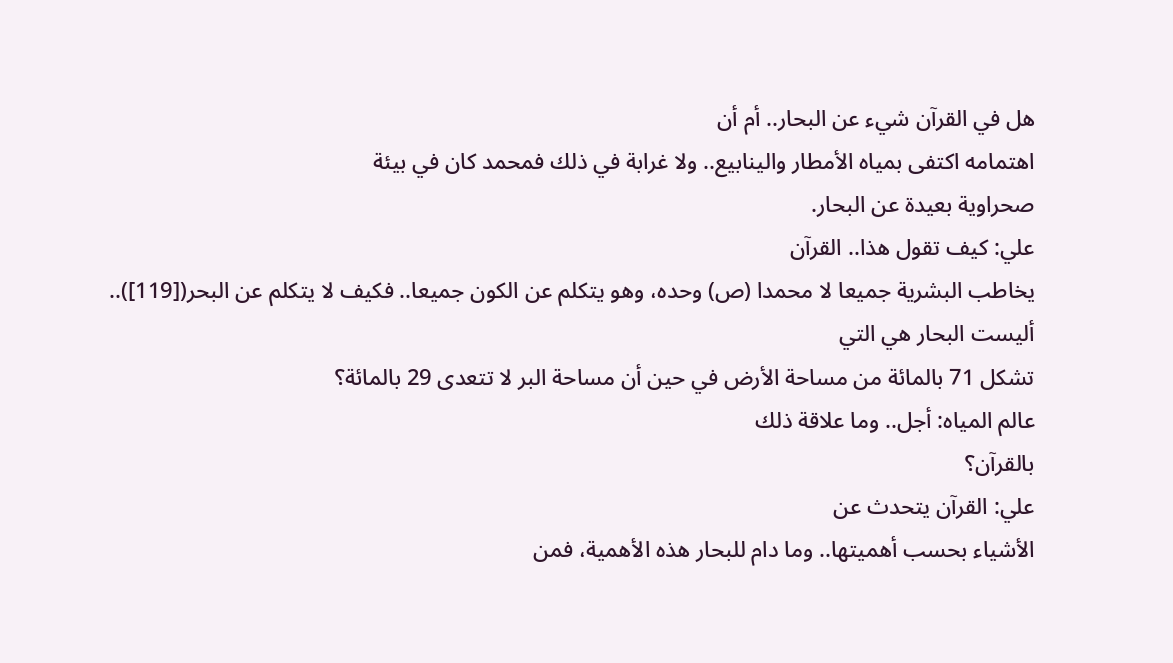هل في القرآن شيء عن البحار.. أم أن
اهتمامه اكتفى بمياه الأمطار والينابيع.. ولا غرابة في ذلك فمحمد كان في بيئة
صحراوية بعيدة عن البحار.
علي: كيف تقول هذا.. القرآن
يخاطب البشرية جميعا لا محمدا (ص) وحده، وهو يتكلم عن الكون جميعا.. فكيف لا يتكلم عن البحر([119])..
أليست البحار هي التي
تشكل 71 بالمائة من مساحة الأرض في حين أن مساحة البر لا تتعدى 29 بالمائة؟
عالم المياه: أجل.. وما علاقة ذلك
بالقرآن؟
علي: القرآن يتحدث عن
الأشياء بحسب أهميتها.. وما دام للبحار هذه الأهمية، فمن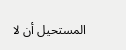المستحيل أن لا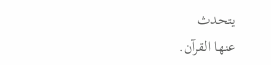يتحدث
عنها القرآن.